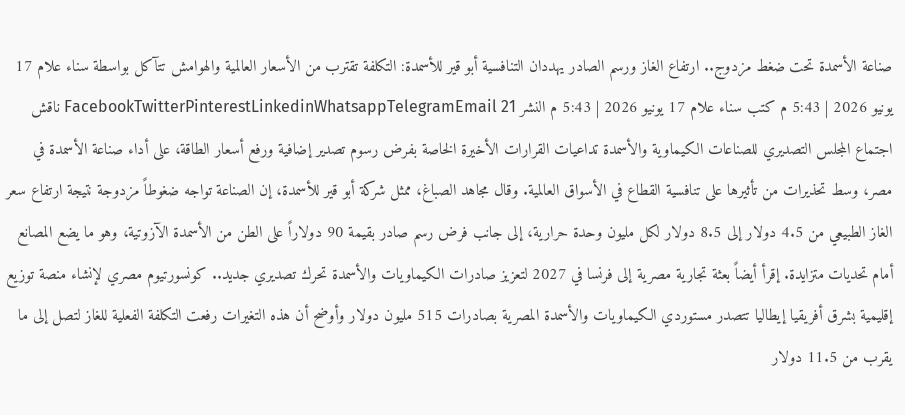صناعة الأسمدة تحت ضغط مزدوج.. ارتفاع الغاز ورسم الصادر يهددان التنافسية أبو قير للأسمدة: التكلفة تقترب من الأسعار العالمية والهوامش تتآكل بواسطة سناء علام 17 يونيو 2026 | 5:43 م كتب سناء علام 17 يونيو 2026 | 5:43 م النشر FacebookTwitterPinterestLinkedinWhatsappTelegramEmail 21 ناقش اجتماع المجلس التصديري للصناعات الكيماوية والأسمدة تداعيات القرارات الأخيرة الخاصة بفرض رسوم تصدير إضافية ورفع أسعار الطاقة، على أداء صناعة الأسمدة في مصر، وسط تحذيرات من تأثيرها على تنافسية القطاع في الأسواق العالمية. وقال مجاهد الصباغ، ممثل شركة أبو قير للأسمدة، إن الصناعة تواجه ضغوطاً مزدوجة نتيجة ارتفاع سعر الغاز الطبيعي من 4.5 دولار إلى 8.5 دولار لكل مليون وحدة حرارية، إلى جانب فرض رسم صادر بقيمة 90 دولاراً على الطن من الأسمدة الآزوتية، وهو ما يضع المصانع أمام تحديات متزايدة. إقرأ أيضاً بعثة تجارية مصرية إلى فرنسا في 2027 لتعزيز صادرات الكيماويات والأسمدة تحرك تصديري جديد.. كونسورتيوم مصري لإنشاء منصة توزيع إقليمية بشرق أفريقيا إيطاليا تتصدر مستوردي الكيماويات والأسمدة المصرية بصادرات 515 مليون دولار وأوضح أن هذه التغيرات رفعت التكلفة الفعلية للغاز لتصل إلى ما يقرب من 11.5 دولار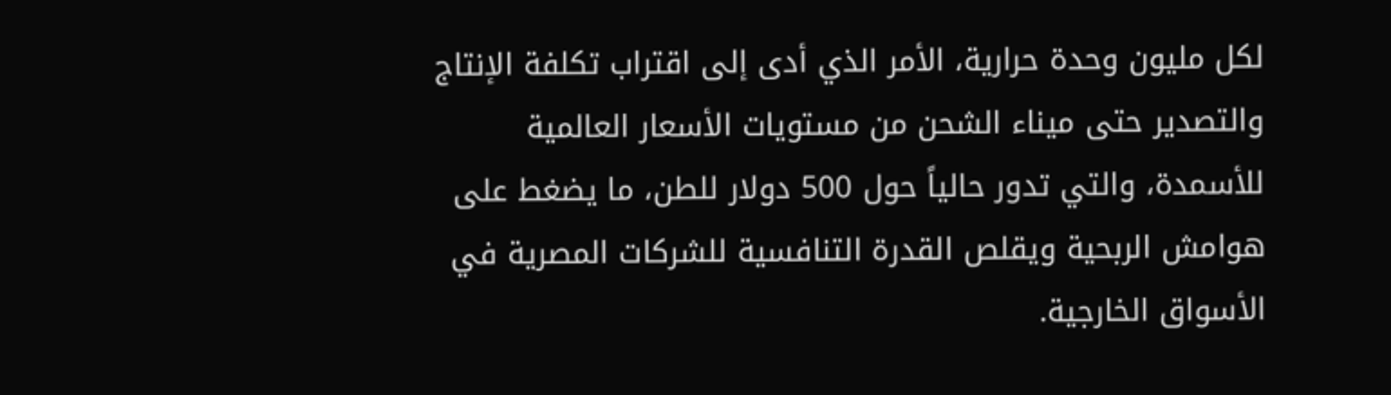لكل مليون وحدة حرارية، الأمر الذي أدى إلى اقتراب تكلفة الإنتاج والتصدير حتى ميناء الشحن من مستويات الأسعار العالمية للأسمدة، والتي تدور حالياً حول 500 دولار للطن، ما يضغط على هوامش الربحية ويقلص القدرة التنافسية للشركات المصرية في الأسواق الخارجية.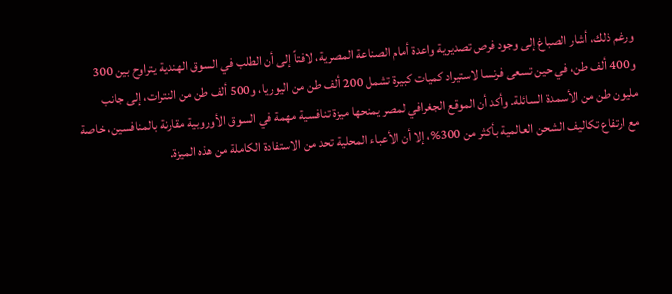ورغم ذلك، أشار الصباغ إلى وجود فرص تصديرية واعدة أمام الصناعة المصرية، لافتاً إلى أن الطلب في السوق الهندية يتراوح بين 300 و400 ألف طن، في حين تسعى فرنسا لاستيراد كميات كبيرة تشمل 200 ألف طن من اليوريا، و500 ألف طن من النترات، إلى جانب مليون طن من الأسمدة السائلة. وأكد أن الموقع الجغرافي لمصر يمنحها ميزة تنافسية مهمة في السوق الأوروبية مقارنة بالمنافسين، خاصة مع ارتفاع تكاليف الشحن العالمية بأكثر من 300%، إلا أن الأعباء المحلية تحد من الاستفادة الكاملة من هذه الميزة.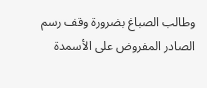وطالب الصباغ بضرورة وقف رسم الصادر المفروض على الأسمدة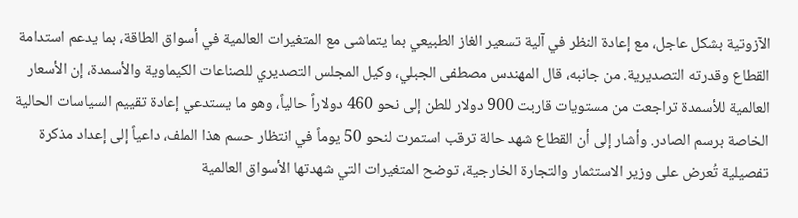الآزوتية بشكل عاجل، مع إعادة النظر في آلية تسعير الغاز الطبيعي بما يتماشى مع المتغيرات العالمية في أسواق الطاقة، بما يدعم استدامة القطاع وقدرته التصديرية. من جانبه، قال المهندس مصطفى الجبلي، وكيل المجلس التصديري للصناعات الكيماوية والأسمدة، إن الأسعار العالمية للأسمدة تراجعت من مستويات قاربت 900 دولار للطن إلى نحو 460 دولاراً حالياً، وهو ما يستدعي إعادة تقييم السياسات الحالية الخاصة برسم الصادر. وأشار إلى أن القطاع شهد حالة ترقب استمرت لنحو 50 يوماً في انتظار حسم هذا الملف، داعياً إلى إعداد مذكرة تفصيلية تُعرض على وزير الاستثمار والتجارة الخارجية، توضح المتغيرات التي شهدتها الأسواق العالمية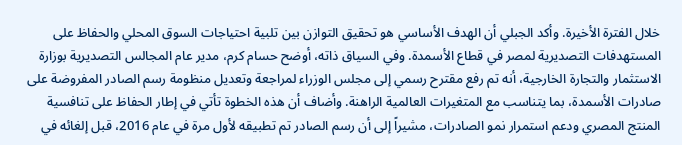خلال الفترة الأخيرة. وأكد الجبلي أن الهدف الأساسي هو تحقيق التوازن بين تلبية احتياجات السوق المحلي والحفاظ على المستهدفات التصديرية لمصر في قطاع الأسمدة. وفي السياق ذاته، أوضح حسام كرم، مدير عام المجالس التصديرية بوزارة الاستثمار والتجارة الخارجية، أنه تم رفع مقترح رسمي إلى مجلس الوزراء لمراجعة وتعديل منظومة رسم الصادر المفروضة على صادرات الأسمدة، بما يتناسب مع المتغيرات العالمية الراهنة. وأضاف أن هذه الخطوة تأتي في إطار الحفاظ على تنافسية المنتج المصري ودعم استمرار نمو الصادرات، مشيراً إلى أن رسم الصادر تم تطبيقه لأول مرة في عام 2016، قبل إلغائه في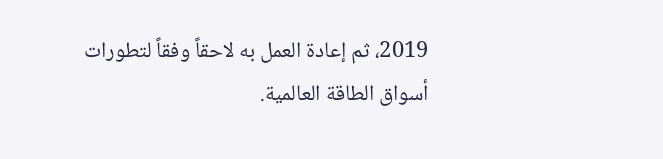2019، ثم إعادة العمل به لاحقاً وفقاً لتطورات أسواق الطاقة العالمية.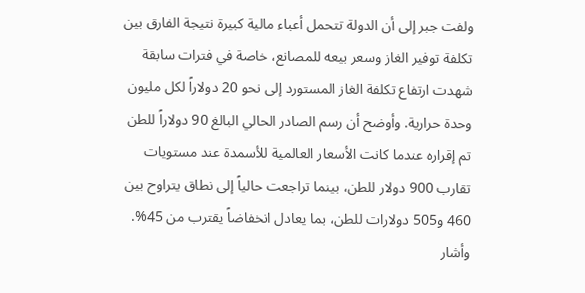ولفت جبر إلى أن الدولة تتحمل أعباء مالية كبيرة نتيجة الفارق بين تكلفة توفير الغاز وسعر بيعه للمصانع، خاصة في فترات سابقة شهدت ارتفاع تكلفة الغاز المستورد إلى نحو 20 دولاراً لكل مليون وحدة حرارية. وأوضح أن رسم الصادر الحالي البالغ 90 دولاراً للطن تم إقراره عندما كانت الأسعار العالمية للأسمدة عند مستويات تقارب 900 دولار للطن، بينما تراجعت حالياً إلى نطاق يتراوح بين 460 و505 دولارات للطن، بما يعادل انخفاضاً يقترب من 45%. وأشار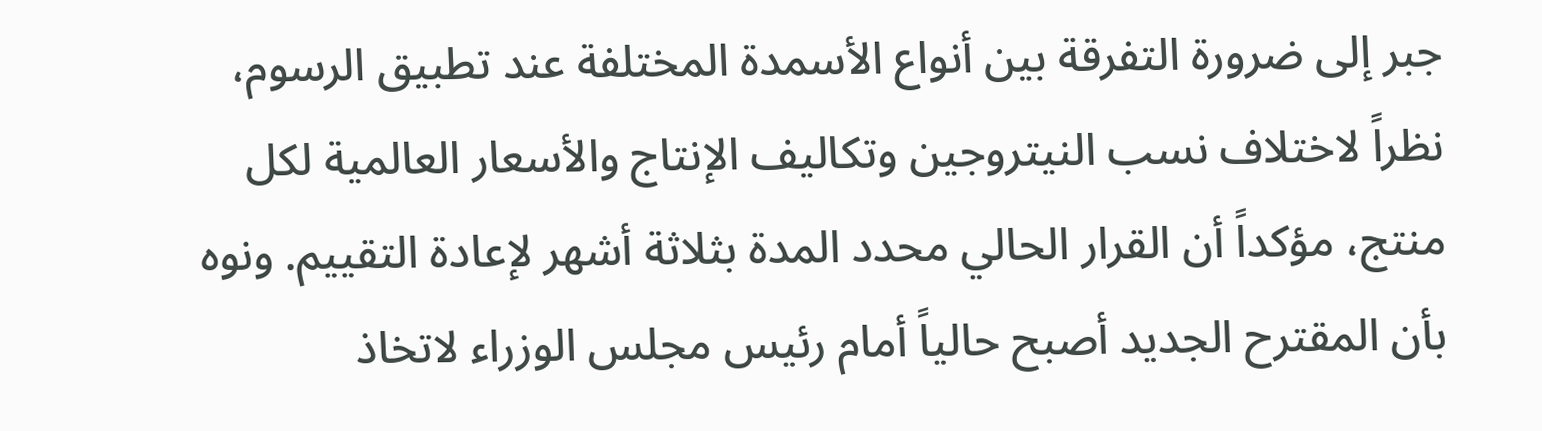جبر إلى ضرورة التفرقة بين أنواع الأسمدة المختلفة عند تطبيق الرسوم، نظراً لاختلاف نسب النيتروجين وتكاليف الإنتاج والأسعار العالمية لكل منتج، مؤكداً أن القرار الحالي محدد المدة بثلاثة أشهر لإعادة التقييم. ونوه بأن المقترح الجديد أصبح حالياً أمام رئيس مجلس الوزراء لاتخاذ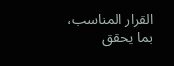القرار المناسب، بما يحقق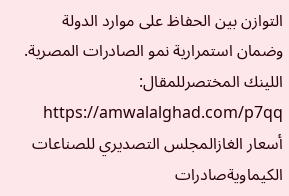التوازن بين الحفاظ على موارد الدولة وضمان استمرارية نمو الصادرات المصرية. اللينك المختصرللمقال: https://amwalalghad.com/p7qq أسعار الغازالمجلس التصديري للصناعات الكيماويةصادرات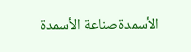الأسمدةصناعة الأسمدة